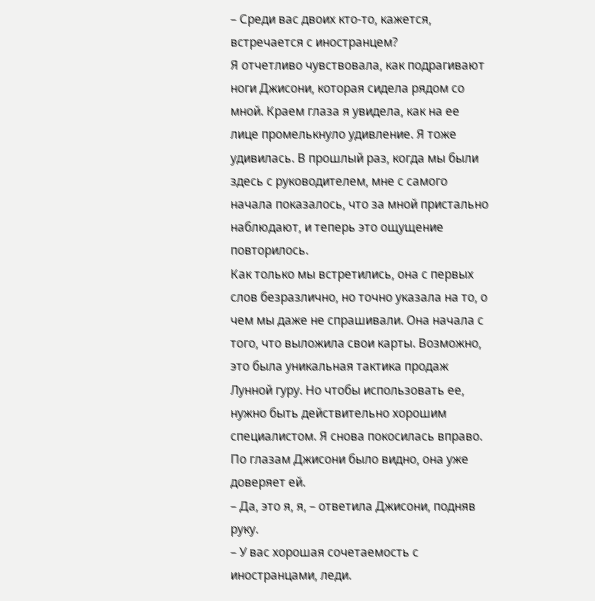– Среди вас двоих кто-то, кажется, встречается с иностранцем?
Я отчетливо чувствовала, как подрагивают ноги Джисони, которая сидела рядом со мной. Краем глаза я увидела, как на ее лице промелькнуло удивление. Я тоже удивилась. В прошлый раз, когда мы были здесь с руководителем, мне с самого начала показалось, что за мной пристально наблюдают, и теперь это ощущение повторилось.
Как только мы встретились, она с первых слов безразлично, но точно указала на то, о чем мы даже не спрашивали. Она начала с того, что выложила свои карты. Возможно, это была уникальная тактика продаж Лунной гуру. Но чтобы использовать ее, нужно быть действительно хорошим специалистом. Я снова покосилась вправо. По глазам Джисони было видно, она уже доверяет ей.
– Да, это я, я, – ответила Джисони, подняв руку.
– У вас хорошая сочетаемость с иностранцами, леди.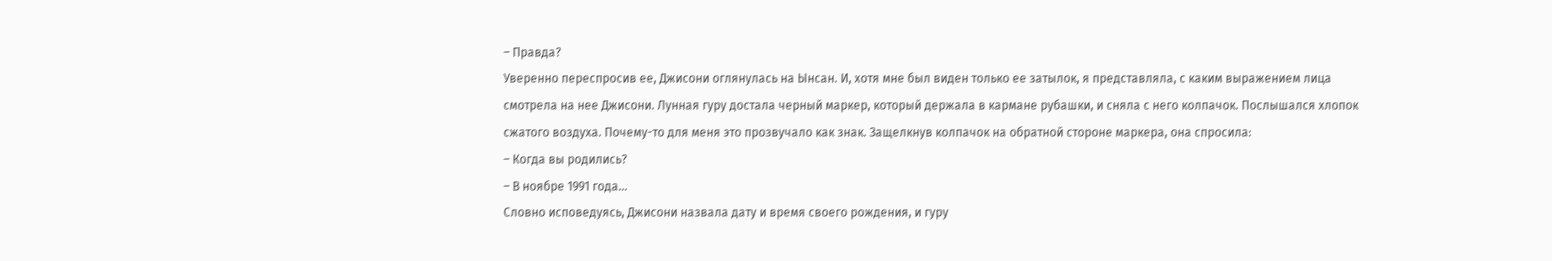– Правда?
Уверенно переспросив ее, Джисони оглянулась на Ынсан. И, хотя мне был виден только ее затылок, я представляла, с каким выражением лица смотрела на нее Джисони. Лунная гуру достала черный маркер, который держала в кармане рубашки, и сняла с него колпачок. Послышался хлопок сжатого воздуха. Почему-то для меня это прозвучало как знак. Защелкнув колпачок на обратной стороне маркера, она спросила:
– Когда вы родились?
– В ноябре 1991 года…
Словно исповедуясь, Джисони назвала дату и время своего рождения, и гуру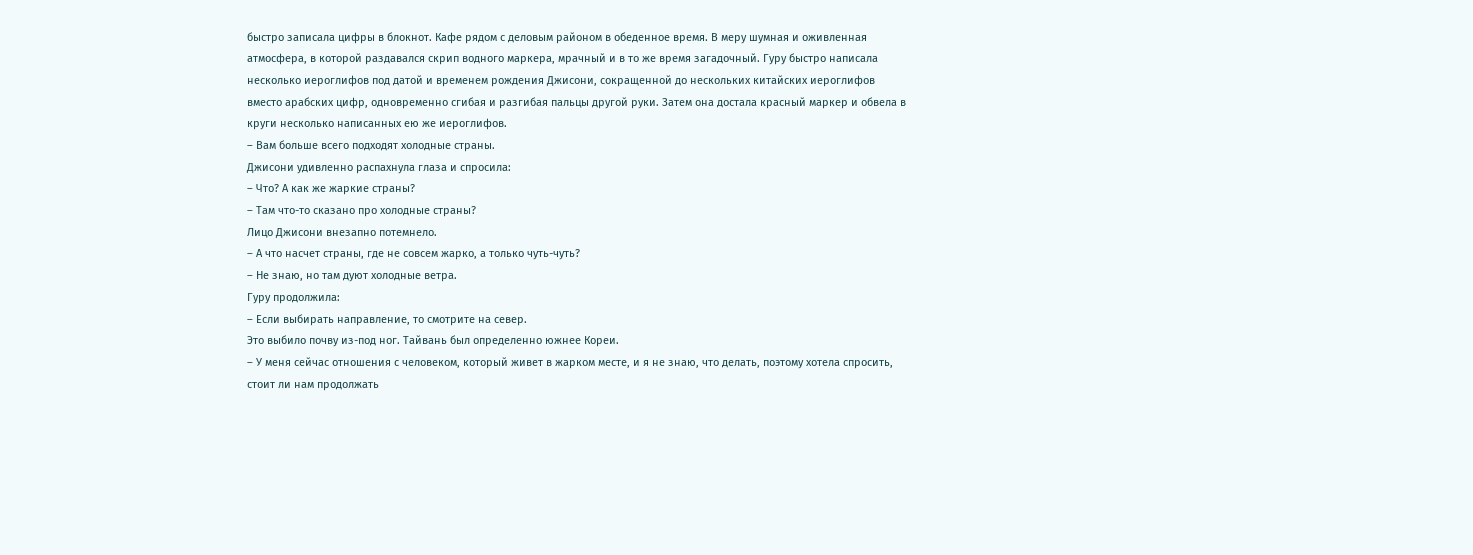быстро записала цифры в блокнот. Кафе рядом с деловым районом в обеденное время. В меру шумная и оживленная атмосфера, в которой раздавался скрип водного маркера, мрачный и в то же время загадочный. Гуру быстро написала несколько иероглифов под датой и временем рождения Джисони, сокращенной до нескольких китайских иероглифов вместо арабских цифр, одновременно сгибая и разгибая пальцы другой руки. Затем она достала красный маркер и обвела в круги несколько написанных ею же иероглифов.
– Вам больше всего подходят холодные страны.
Джисони удивленно распахнула глаза и спросила:
– Что? А как же жаркие страны?
– Там что-то сказано про холодные страны?
Лицо Джисони внезапно потемнело.
– А что насчет страны, где не совсем жарко, а только чуть-чуть?
– Не знаю, но там дуют холодные ветра.
Гуру продолжила:
– Если выбирать направление, то смотрите на север.
Это выбило почву из-под ног. Тайвань был определенно южнее Кореи.
– У меня сейчас отношения с человеком, который живет в жарком месте, и я не знаю, что делать, поэтому хотела спросить, стоит ли нам продолжать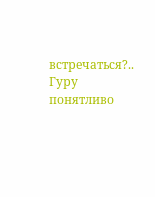встречаться?..
Гуру понятливо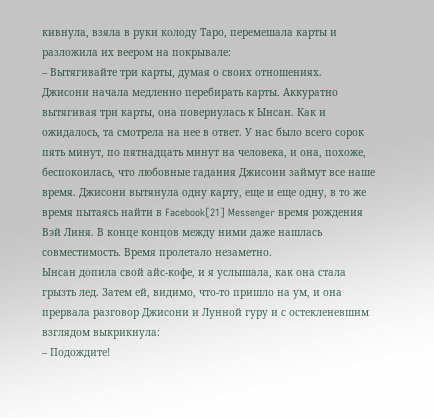кивнула, взяла в руки колоду Таро, перемешала карты и разложила их веером на покрывале:
– Вытягивайте три карты, думая о своих отношениях.
Джисони начала медленно перебирать карты. Аккуратно вытягивая три карты, она повернулась к Ынсан. Как и ожидалось, та смотрела на нее в ответ. У нас было всего сорок пять минут, по пятнадцать минут на человека, и она, похоже, беспокоилась, что любовные гадания Джисони займут все наше время. Джисони вытянула одну карту, еще и еще одну, в то же время пытаясь найти в Facebook[21] Messenger время рождения Вэй Линя. В конце концов между ними даже нашлась совместимость. Время пролетало незаметно.
Ынсан допила свой айс-кофе, и я услышала, как она стала грызть лед. Затем ей, видимо, что-то пришло на ум, и она прервала разговор Джисони и Лунной гуру и с остекленевшим взглядом выкрикнула:
– Подождите!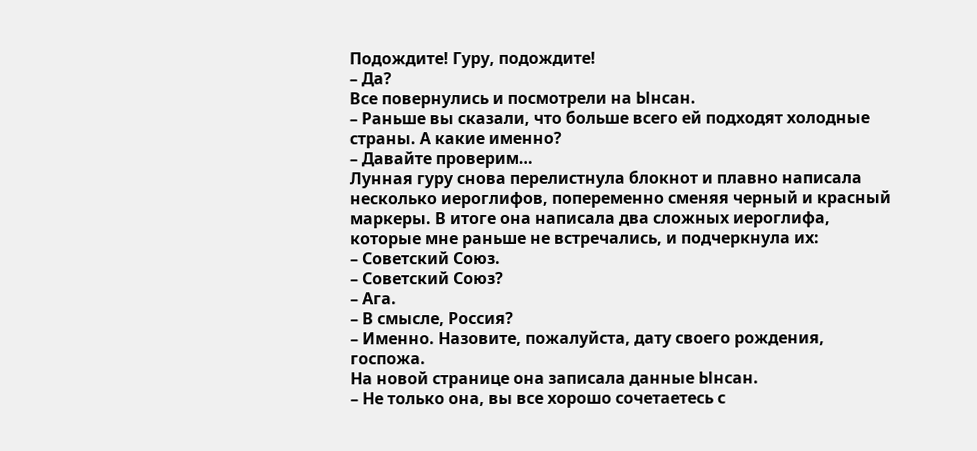Подождите! Гуру, подождите!
– Да?
Все повернулись и посмотрели на Ынсан.
– Раньше вы сказали, что больше всего ей подходят холодные страны. А какие именно?
– Давайте проверим…
Лунная гуру снова перелистнула блокнот и плавно написала несколько иероглифов, попеременно сменяя черный и красный маркеры. В итоге она написала два сложных иероглифа, которые мне раньше не встречались, и подчеркнула их:
– Советский Союз.
– Советский Союз?
– Ага.
– В смысле, Россия?
– Именно. Назовите, пожалуйста, дату своего рождения, госпожа.
На новой странице она записала данные Ынсан.
– Не только она, вы все хорошо сочетаетесь с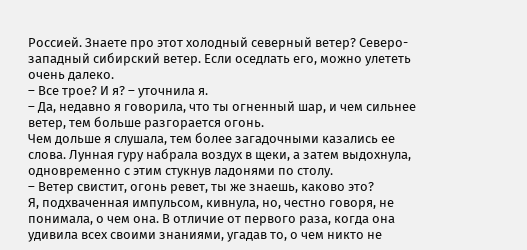Россией. Знаете про этот холодный северный ветер? Северо-западный сибирский ветер. Если оседлать его, можно улететь очень далеко.
– Все трое? И я? – уточнила я.
– Да, недавно я говорила, что ты огненный шар, и чем сильнее ветер, тем больше разгорается огонь.
Чем дольше я слушала, тем более загадочными казались ее слова. Лунная гуру набрала воздух в щеки, а затем выдохнула, одновременно с этим стукнув ладонями по столу.
– Ветер свистит, огонь ревет, ты же знаешь, каково это?
Я, подхваченная импульсом, кивнула, но, честно говоря, не понимала, о чем она. В отличие от первого раза, когда она удивила всех своими знаниями, угадав то, о чем никто не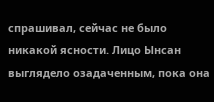спрашивал, сейчас не было никакой ясности. Лицо Ынсан выглядело озадаченным, пока она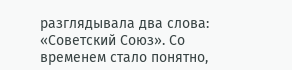разглядывала два слова: «Советский Союз». Со временем стало понятно,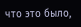что это было,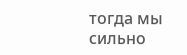тогда мы сильно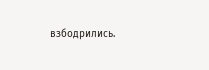взбодрились.